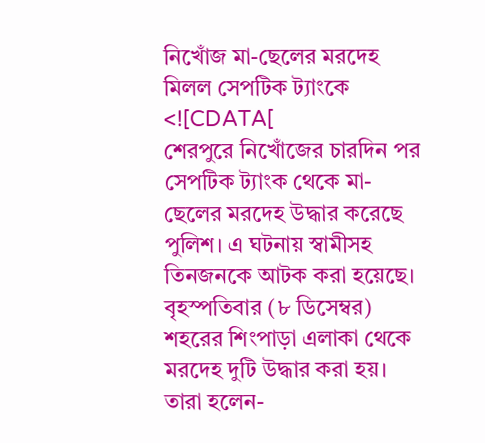নিখোঁজ মা-ছেলের মরদেহ মিলল সেপটিক ট্যাংকে
<![CDATA[
শেরপুরে নিখোঁজের চারদিন পর সেপটিক ট্যাংক থেকে মা-ছেলের মরদেহ উদ্ধার করেছে পুলিশ। এ ঘটনায় স্বামীসহ তিনজনকে আটক করা হয়েছে।
বৃহস্পতিবার (৮ ডিসেম্বর) শহরের শিংপাড়া এলাকা থেকে মরদেহ দুটি উদ্ধার করা হয়।
তারা হলেন-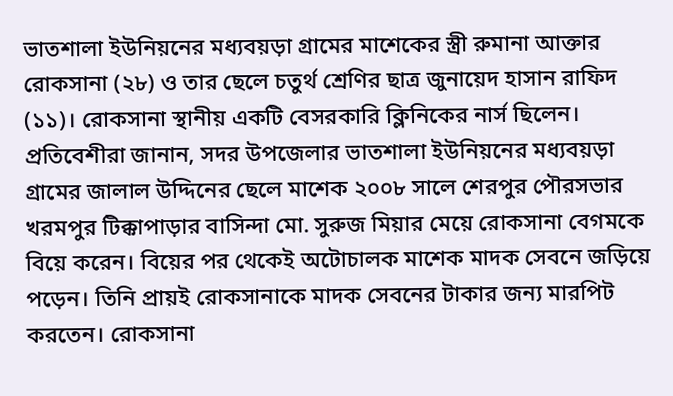ভাতশালা ইউনিয়নের মধ্যবয়ড়া গ্রামের মাশেকের স্ত্রী রুমানা আক্তার রোকসানা (২৮) ও তার ছেলে চতুর্থ শ্রেণির ছাত্র জুনায়েদ হাসান রাফিদ (১১)। রোকসানা স্থানীয় একটি বেসরকারি ক্লিনিকের নার্স ছিলেন।
প্রতিবেশীরা জানান, সদর উপজেলার ভাতশালা ইউনিয়নের মধ্যবয়ড়া গ্রামের জালাল উদ্দিনের ছেলে মাশেক ২০০৮ সালে শেরপুর পৌরসভার খরমপুর টিক্কাপাড়ার বাসিন্দা মো. সুরুজ মিয়ার মেয়ে রোকসানা বেগমকে বিয়ে করেন। বিয়ের পর থেকেই অটোচালক মাশেক মাদক সেবনে জড়িয়ে পড়েন। তিনি প্রায়ই রোকসানাকে মাদক সেবনের টাকার জন্য মারপিট করতেন। রোকসানা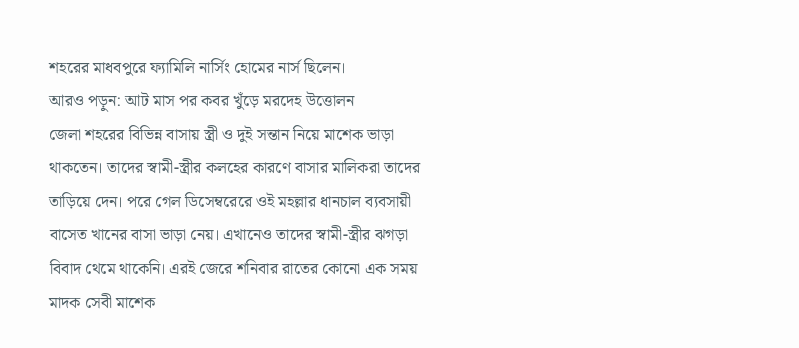শহরের মাধবপুরে ফ্যামিলি নার্সিং হোমের নার্স ছিলেন।
আরও পড়ুন: আট মাস পর কবর খুঁড়ে মরদেহ উত্তোলন
জেলা শহরের বিভিন্ন বাসায় স্ত্রী ও দুই সন্তান নিয়ে মাশেক ভাড়া থাকতেন। তাদের স্বামী-স্ত্রীর কলহের কারণে বাসার মালিকরা তাদের তাড়িয়ে দেন। পরে গেল ডিসেম্বরেরে ওই মহল্লার ধানচাল ব্যবসায়ী বাসেত খানের বাসা ভাড়া নেয়। এখানেও তাদের স্বামী-স্ত্রীর ঝগড়া বিবাদ থেমে থাকেনি। এরই জেরে শনিবার রাতের কোনো এক সময় মাদক সেবী মাশেক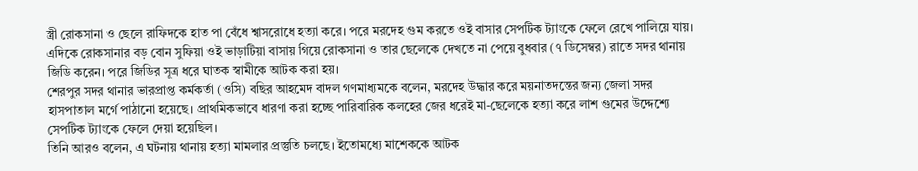স্ত্রী রোকসানা ও ছেলে রাফিদকে হাত পা বেঁধে শ্বাসরোধে হত্যা করে। পরে মরদেহ গুম করতে ওই বাসার সেপটিক ট্যাংকে ফেলে রেখে পালিয়ে যায়।
এদিকে রোকসানার বড় বোন সুফিয়া ওই ভাড়াটিয়া বাসায় গিয়ে রোকসানা ও তার ছেলেকে দেখতে না পেয়ে বুধবার (৭ ডিসেম্বর) রাতে সদর থানায় জিডি করেন। পরে জিডির সূত্র ধরে ঘাতক স্বামীকে আটক করা হয়।
শেরপুর সদর থানার ভারপ্রাপ্ত কর্মকর্তা (ওসি) বছির আহমেদ বাদল গণমাধ্যমকে বলেন, মরদেহ উদ্ধার করে ময়নাতদন্তের জন্য জেলা সদর হাসপাতাল মর্গে পাঠানো হয়েছে। প্রাথমিকভাবে ধারণা করা হচ্ছে পারিবারিক কলহের জের ধরেই মা-ছেলেকে হত্যা করে লাশ গুমের উদ্দেশ্যে সেপটিক ট্যাংকে ফেলে দেয়া হয়েছিল।
তিনি আরও বলেন, এ ঘটনায় থানায় হত্যা মামলার প্রস্তুতি চলছে। ইতোমধ্যে মাশেককে আটক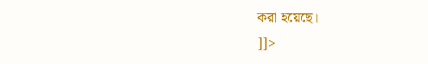করা হয়েছে।
]]>